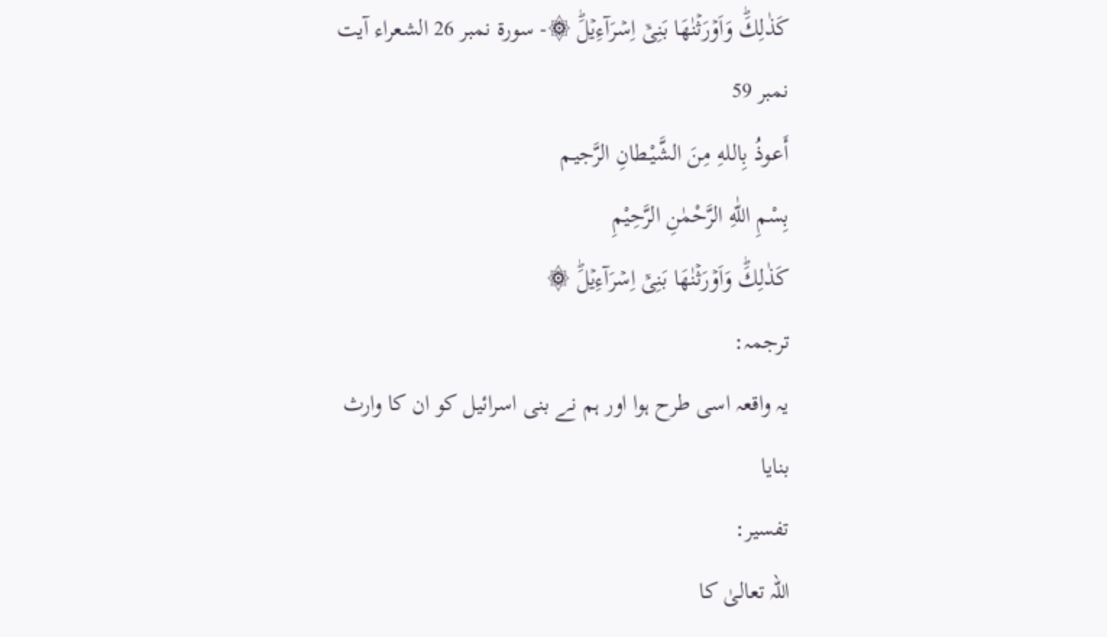كَذٰلِكَؕ وَاَوۡرَثۡنٰهَا بَنِىۡۤ اِسۡرَآءِيۡلَؕ ۞- سورۃ نمبر 26 الشعراء آیت نمبر 59
أَعـوذُ بِاللهِ مِنَ الشَّيْـطانِ الرَّجيـم
بِسْمِ اللّٰهِ الرَّحْمٰنِ الرَّحِيْمِ
كَذٰلِكَؕ وَاَوۡرَثۡنٰهَا بَنِىۡۤ اِسۡرَآءِيۡلَؕ ۞
ترجمہ:
یہ واقعہ اسی طرح ہوا اور ہم نے بنی اسرائیل کو ان کا وارث بنایا
تفسیر:
اللہ تعالیٰ کا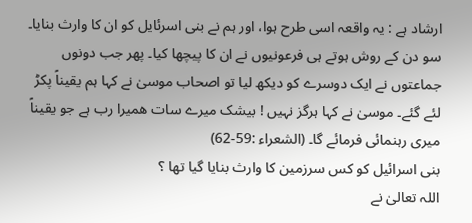ارشاد ہے : یہ واقعہ اسی طرح ہوا، اور ہم نے بنی اسرئایل کو ان کا وارث بنایا۔ سو دن کے روش ہوتے ہی فرعونیوں نے ان کا پیچھا کیا۔ پھر جب دونوں جماعتوں نے ایک دوسرے کو دیکھ لیا تو اصحاب موسیٰ نے کہا ہم یقیناً پکڑ لئے گئے۔ موسیٰ نے کہا ہرگز نہیں ! بیشک میرے سات ھمیرا رب ہے جو یقیناً میری رہنمائی فرمائے گا۔ (الشعراء :59-62)
بنی اسرائیل کو کس سرزمین کا وارث بنایا گیا تھا ؟
اللہ تعالیٰ نے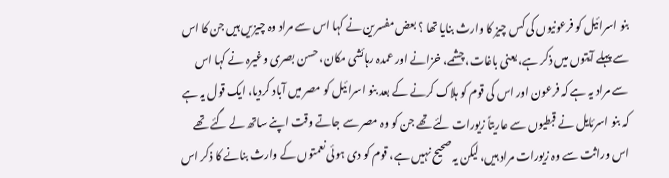بنو اسرائیل کو فرعونیوں کی کس چیز کا وارث بنایا تھا ؟ بعض مفسرین نے کہا اس سے مراد وہ چیزیں ہیں جن کا اس سے پہلے آیتوں میں ذکر ہے، یعنی باغات، چشمے، خزانے اور عمدہ رہائشی مکان، حسن بصری وغیرہ نے کہا اس سے مراد یہ ہے کہ فرعون اور اس کی قوم کو ہلاک کرنے کے بعد بنو اسرائیل کو مصر میں آباد کردیا، ایک قول یہ ہے کہ بنو اسرئایل نے قبطیوں سے عاریتاً زیورات لئے تھے جن کو وہ مصر سے جاتے وقت اپنے ساتھ لے گئے تھے اس وراثت سے وہ زیورات مراد ہیں، لیکن یہ صحیح نہیں ہے، قوم کو دی ہوئی نعمتوں کے وارث بنانے کا ذکر اس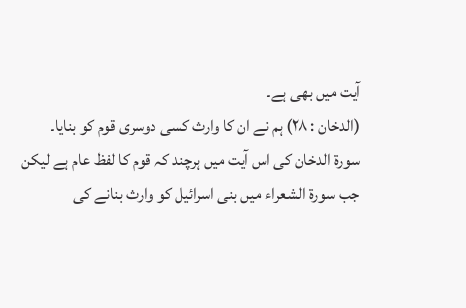آیت میں بھی ہے۔
(الدخان : ٢٨) ہم نے ان کا وارث کسی دوسری قوم کو بنایا۔
سورۃ الدخان کی اس آیت میں ہرچند کہ قوم کا لفظ عام ہے لیکن جب سورة الشعراء میں بنی اسرائیل کو وارث بنانے کی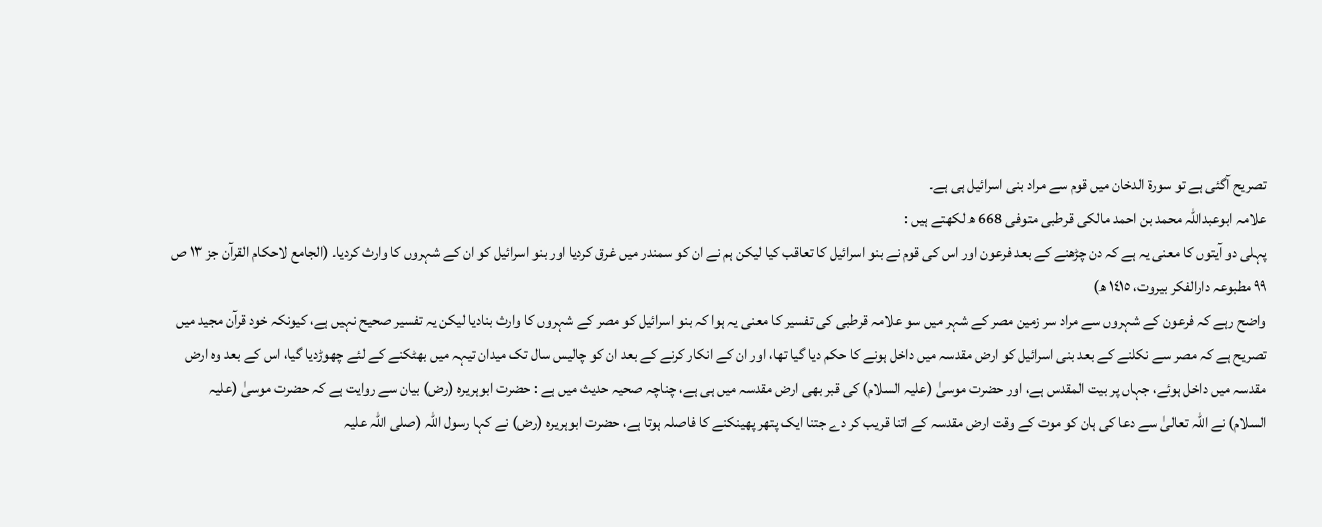تصریح آگئی ہے تو سورة الدخان میں قوم سے مراد بنی اسرائیل ہی ہے۔
علامہ ابوعبداللہ محمد بن احمد مالکی قرطبی متوفی 668 ھ لکھتے ہیں :
پہلی دو آیتوں کا معنی یہ ہے کہ دن چڑھنے کے بعد فرعون اور اس کی قوم نے بنو اسرائیل کا تعاقب کیا لیکن ہم نے ان کو سمندر میں غرق کردیا اور بنو اسرائیل کو ان کے شہروں کا وارث کردیا۔ (الجامع لاحکام القرآن جز ١٣ ص ٩٩ مطبوعہ دارالفکر بیروت، ١٤١٥ ھ)
واضح رہے کہ فرعون کے شہروں سے مراد سر زمین مصر کے شہر میں سو علامہ قرطبی کی تفسیر کا معنی یہ ہوا کہ بنو اسرائیل کو مصر کے شہروں کا وارث بنادیا لیکن یہ تفسیر صحیح نہیں ہے، کیونکہ خود قرآن مجید میں تصریح ہے کہ مصر سے نکلنے کے بعد بنی اسرائیل کو ارض مقدسہ میں داخل ہونے کا حکم دیا گیا تھا، اور ان کے انکار کرنے کے بعد ان کو چالیس سال تک میدان تیہہ میں بھٹکنے کے لئے چھوڑدیا گیا، اس کے بعد وہ ارض مقدسہ میں داخل ہوئے، جہاں پر بیت المقدس ہے، اور حضرت موسیٰ (علیہ السلام) کی قبر بھی ارض مقدسہ میں ہی ہے، چناچہ صحیہ حدیث میں ہے : حضرت ابوہریرہ (رض) بیان سے روایت ہے کہ حضرت موسیٰ (علیہ السلام) نے اللہ تعالیٰ سے دعا کی ہان کو موت کے وقت ارض مقدسہ کے اتنا قریب کر دے جتنا ایک پتھر پھینکنے کا فاصلہ ہوتا ہے، حضرت ابوہریرہ (رض) نے کہا رسول اللہ (صلی اللہ علیہ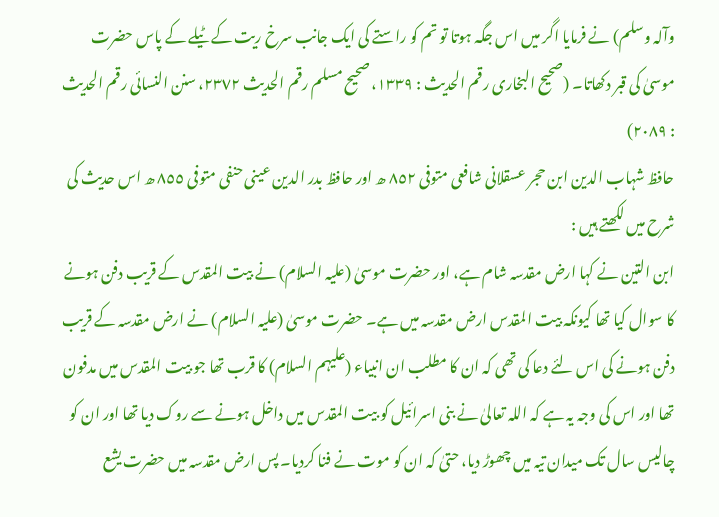وآلہ وسلم) نے فرمایا اگر میں اس جگہ ہوتا تو تم کو راستے کی ایک جانب سرخ ریت کے ٹیلے کے پاس حضرت موسیٰ کی قبر دکھاتا۔ (صحیح البخاری رقم الحدیث : ١٣٣٩، صحیح مسلم رقم الحدیث ٢٣٧٢، سنن النسائی رقم الحدیث : ٢٠٨٩)
حافظ شہاب الدین ابن حجر عسقلانی شافعی متوفی ٨٥٢ ھ اور حافظ بدر الدین عینی حنفی متوفی ٨٥٥ ھ اس حدیث کی شرح میں لکھتے ہیں :
ابن التین نے کہا ارض مقدسہ شام ہے، اور حضرت موسیٰ (علیہ السلام) نے بیت المقدس کے قریب دفن ہونے کا سوال کیا تھا کیونکہ بیت المقدس ارض مقدسہ میں ہے۔ حضرت موسیٰ (علیہ السلام) نے ارض مقدسہ کے قریب دفن ہونے کی اس لئے دعا کی تھی کہ ان کا مطلب ان انبیاء (علیہم السلام) کا قرب تھا جو بیت المقدس میں مدفون تھا اور اس کی وجہ یہ ہے کہ اللہ تعالیٰ نے بنی اسرائیل کو بیت المقدس میں داخل ہونے سے روک دیا تھا اور ان کو چالیس سال تک میدان تیہ میں چھوڑ دیا، حتیٰ کہ ان کو موت نے فنا کردیا۔ پس ارض مقدسہ میں حضرت یشع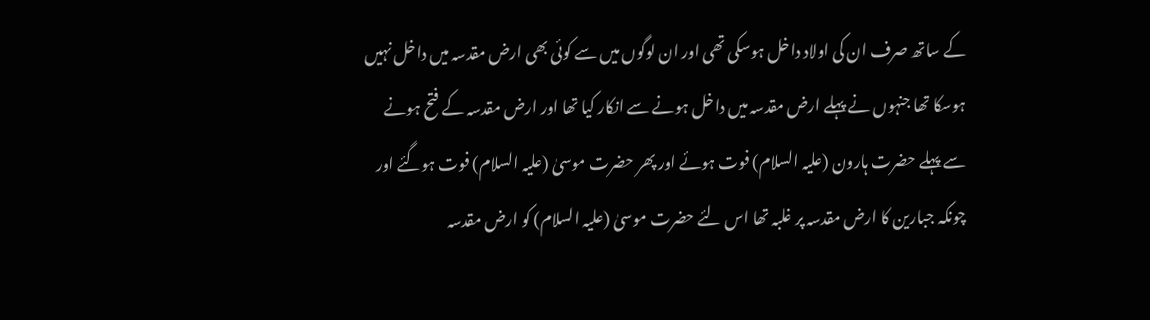کے ساتھ صرف ان کی اولاد داخل ہوسکی تھی اور ان لوگوں میں سے کوئی بھی ارض مقدسہ میں داخل نہیں ہوسکا تھا جنہوں نے پہلے ارض مقدسہ میں داخل ہونے سے انکار کیا تھا اور ارض مقدسہ کے فتح ہونے سے پہلے حضرت ہارون (علیہ السلام) فوت ہوئے اور پھر حضرت موسیٰ (علیہ السلام) فوت ہوگئے اور چونکہ جبارین کا ارض مقدسہ پر غلبہ تھا اس لئے حضرت موسیٰ (علیہ السلام) کو ارض مقدسہ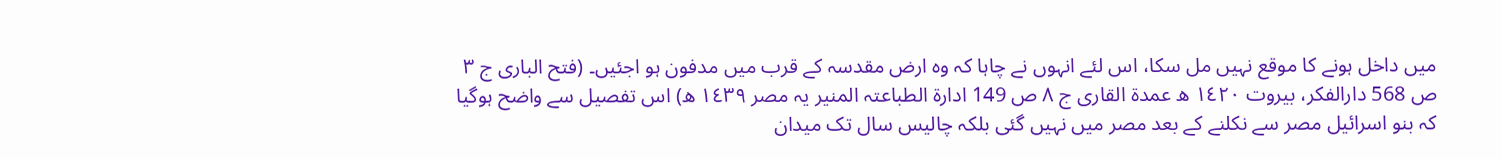میں داخل ہونے کا موقع نہیں مل سکا، اس لئے انہوں نے چاہا کہ وہ ارض مقدسہ کے قرب میں مدفون ہو اجئیں۔ (فتح الباری ج ٣ ص 568 دارالفکر، بیروت ١٤٢٠ ھ عمدۃ القاری ج ٨ ص 149 ادارۃ الطباعتہ المنیر یہ مصر ١٤٣٩ ھ) اس تفصیل سے واضح ہوگیا کہ بنو اسرائیل مصر سے نکلنے کے بعد مصر میں نہیں گئی بلکہ چالیس سال تک میدان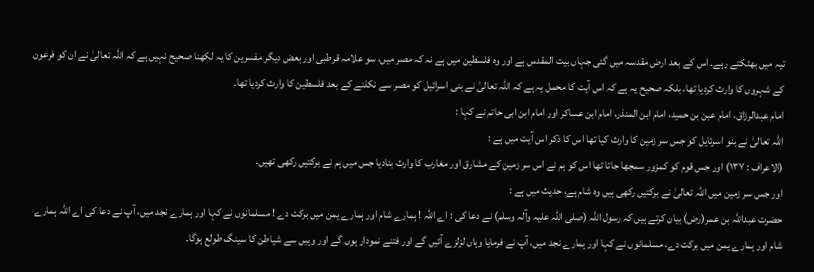تیہ میں بھٹکتے رہے۔ اس کے بعد ارض مقدسہ میں گئی جہاں بیت المقدس ہے اور وہ فلسطین میں ہے نہ کہ مصر میں، سو علامہ قرطبی اور بعض دیگر مفسرین کا یہ لکھنا صحیح نہیں ہے کہ اللہ تعالیٰ نے ان کو فرعون کے شہروں کا وارث کردیا تھا، بلکہ صحیح یہ ہے کہ اس آیت کا محمل یہ ہے کہ اللہ تعالیٰ نے بنی اسرائیل کو مصر سے نکلنے کے بعد فلسطین کا وارث کردیا تھا۔
امام عبدالرزاق، امام عبن بن حمید، امام ابن المنذر، امام ابن عساکر اور امام ابن ابی حاتم نے کہا :
اللہ تعالیٰ نے بنو اسرئایل کو جس سر زمین کا وارث کیا تھا اس کا ذکر اس آیت میں ہے :
(الاعراف : ١٣٧) اور جس قوم کو کمزور سمجھا جاتا تھا اس کو ہم نے اس سر زمین کے مشارق اور مغارب کا وارث بنادیا جس میں ہم نے برکتیں رکھی تھیں۔
اور جس سر زمین میں اللہ تعالیٰ نے برکتیں رکھی ہیں وہ شام ہے، حدیث میں ہے :
حضرت عبداللہ بن عمر(رض) بیان کرتے ہیں کہ رسول اللہ (صلی اللہ علیہ وآلہ وسلم) نے دعا کی : اے اللہ ! ہمارے شام اور ہمارے یمن میں برکت دے ! مسلمانوں نے کہا اور ہمارے نجد میں، آپ نے دعا کی اے اللہ ہمارے شام اور ہمارے یمن میں برکت دے، مسلمانوں نے کہا اور ہمارے نجد میں، آپ نے فرمایا وہاں لزلزے آئیں گے اور فتنے نمودار ہوں گے اور وہیں سے شیاطن کا سینگ طولع ہوگا۔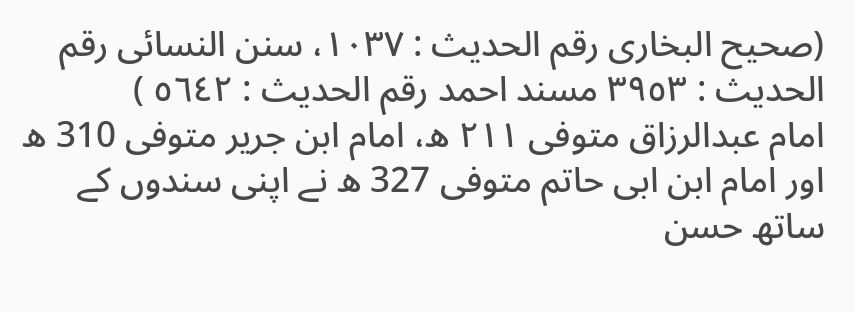(صحیح البخاری رقم الحدیث : ١٠٣٧، سنن النسائی رقم الحدیث : ٣٩٥٣ مسند احمد رقم الحدیث : ٥٦٤٢ )
امام عبدالرزاق متوفی ٢١١ ھ، امام ابن جریر متوفی 310 ھ اور امام ابن ابی حاتم متوفی 327 ھ نے اپنی سندوں کے ساتھ حسن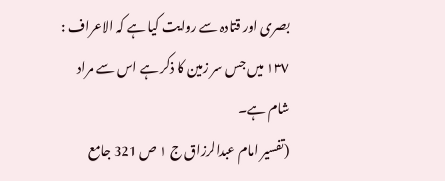بصری اور قتادہ سے روایت کیا ہے کہ الاعراف : ١٣٧ میں جس سر زمین کا ذکر ہے اس سے مراد شام ہے۔
(تفسیر امام عبدالرزاق ج ١ ص 321 جامع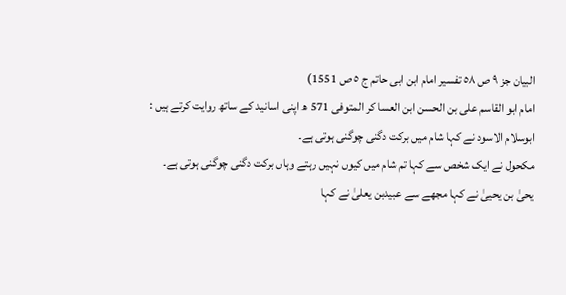البیان جز ٩ ص ٥٨ تفسیر امام ابن ابی حاتم ج ٥ ص 1551)
امام ابو القاسم علی بن الحسن ابن العسا کر المتوفی 571 ھ اپنی اسانید کے ساتھ روایت کرتے ہیں :
ابوسلام الاسود نے کہا شام میں برکت دگنی چوگنی ہوتی ہے۔
مکحول نے ایک شخص سے کہا تم شام میں کیوں نہیں رہتے وہاں برکت دگنی چوگنی ہوتی ہے۔
یحیٰ بن یحییٰ نے کہا مجھے سے عبیدبن یعلیٰ نے کہا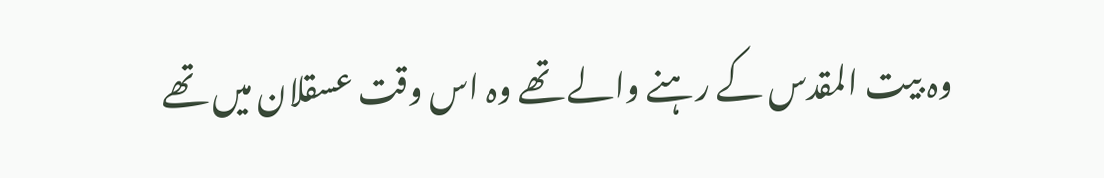وہ بیت المقدس کے رہنے والے تھے وہ اس وقت عسقلان میں تھے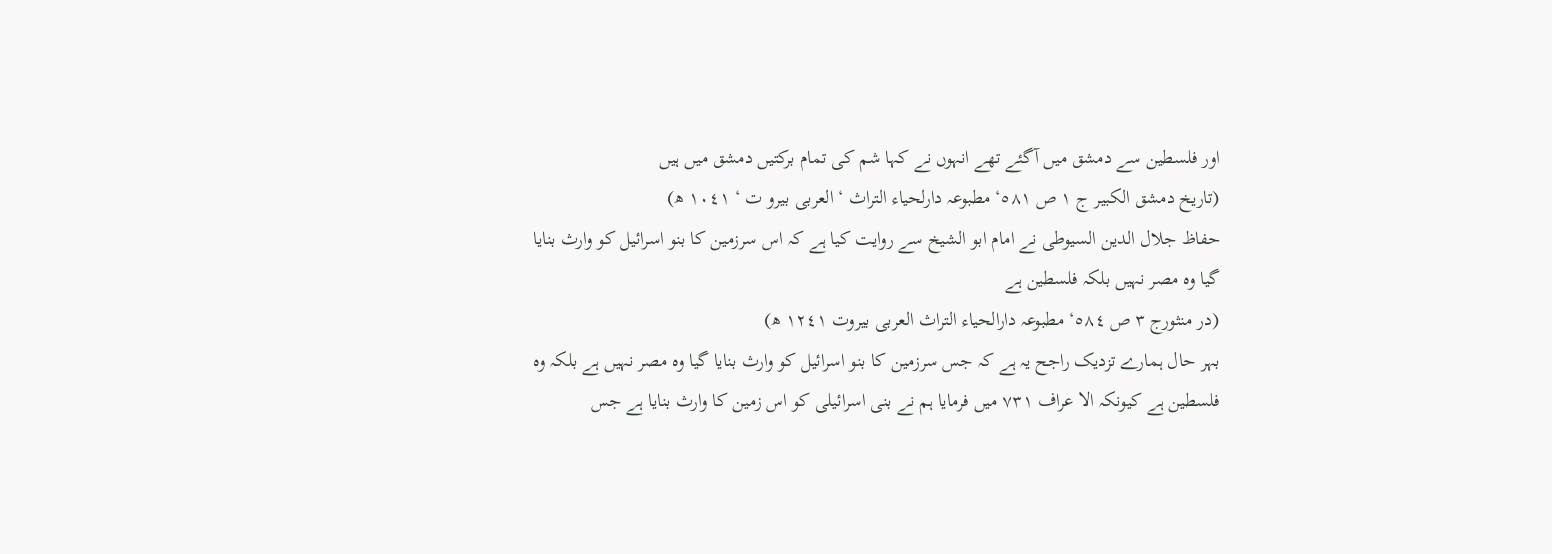اور فلسطین سے دمشق میں آگئے تھے انہوں نے کہا شم کی تمام برکتیں دمشق میں ہیں
(تاریخ دمشق الکبیر ج ١ ص ٥٨١‘ مطبوعہ دارلحیاء التراث ‘ العربی بیرو ت ‘ ١٠٤١ ھ)
حفاظ جلال الدین السیوطی نے امام ابو الشیخ سے روایت کیا ہے کہ اس سرزمین کا بنو اسرائیل کو وارث بنایا گیا وہ مصر نہیں بلکہ فلسطین ہے
(در منثورج ٣ ص ٥٨٤‘ مطبوعہ دارالحیاء التراث العربی بیروت ١٢٤١ ھ)
بہر حال ہمارے تزدیک راجح یہ ہے کہ جس سرزمین کا بنو اسرائیل کو وارث بنایا گیا وہ مصر نہیں ہے بلکہ وہ فلسطین ہے کیونکہ الا عراف ٧٣١ میں فرمایا ہم نے بنی اسرائیلی کو اس زمین کا وارث بنایا ہے جس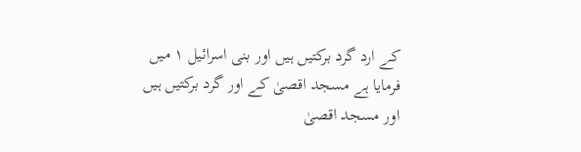کے ارد گرد برکتیں ہیں اور بنی اسرائیل ١ میں فرمایا ہے مسجد اقصیٰ کے اور گرد برکتیں ہیں اور مسجد اقصیٰ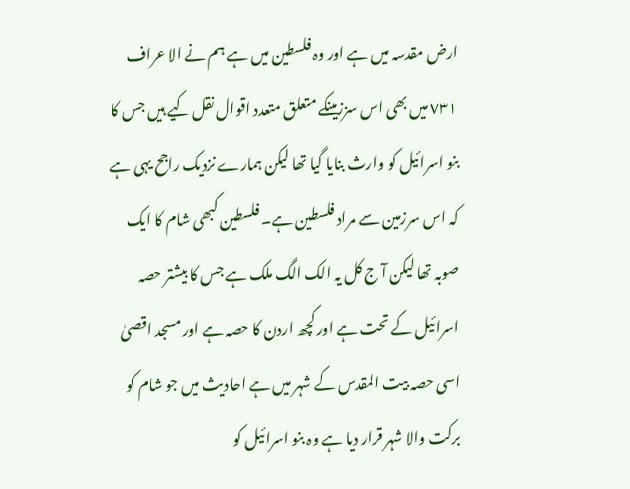ارض مقدسہ میں ہے اور وہ فلسطین میں ہے ہم نے الا عراف ٧٣١ میں بھی اس سززمینکے متعلق متعدد اقوال نقل کیے ہیں جس کا بنو اسرائیل کو وارث بنایا گیا تھا لیکن ہمارے نزدیک راجح یہی ہے کہ اس سرزمین سے مراد فلسطین ہے۔ فلسطین کبھی شام کا ایک صوبہ تھا لیکن آ ج کل یہ الک الگ ملک ہے جس کا بیشتر حصہ اسرائیل کے تحت ہے اور کچھ اردن کا حصہ ہے اور مسجد اقصیٰ اسی حصہ بیت المقدس کے شہر میں ہے احادیث میں جو شام کو برکت والا شہر قرار دیا ہے وہ بنو اسرائیل کو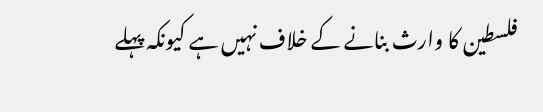فلسطین کا وارث بنانے کے خلاف نہیں ہے کیونکہ پہلے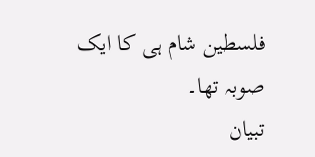فلسطین شام ہی کا ایک صوبہ تھا۔
تبیان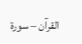القرآن – سورۃ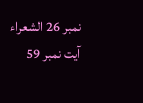نمبر 26 الشعراء آیت نمبر 59